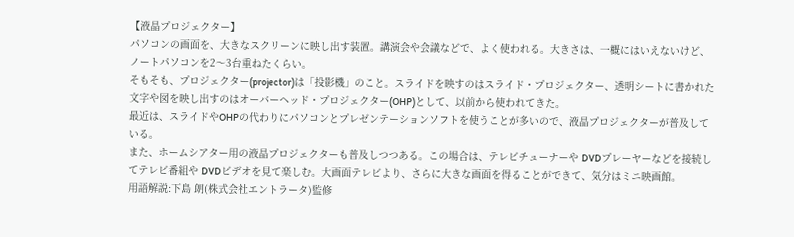【液晶プロジェクター】
パソコンの画面を、大きなスクリーンに映し出す装置。講演会や会議などで、よく使われる。大きさは、一概にはいえないけど、ノートパソコンを2〜3台重ねたくらい。
そもそも、プロジェクター(projector)は「投影機」のこと。スライドを映すのはスライド・プロジェクター、透明シートに書かれた文字や図を映し出すのはオーバーヘッド・プロジェクター(OHP)として、以前から使われてきた。
最近は、スライドやOHPの代わりにパソコンとプレゼンテーションソフトを使うことが多いので、液晶プロジェクターが普及している。
また、ホームシアター用の液晶プロジェクターも普及しつつある。この場合は、テレビチューナーや DVDプレーヤーなどを接続してテレビ番組や DVDビデオを見て楽しむ。大画面テレビより、さらに大きな画面を得ることができて、気分はミニ映画館。
用語解説:下島 朗(株式会社エントラータ)監修